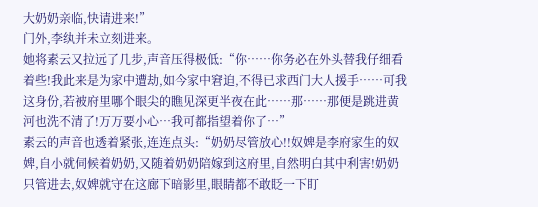大奶奶亲临,快请进来!”
门外,李纨并未立刻进来。
她将素云又拉远了几步,声音压得极低:“你……你务必在外头替我仔细看着些!我此来是为家中遭劫,如今家中窘迫,不得已求西门大人援手……可我这身份,若被府里哪个眼尖的瞧见深更半夜在此……那……那便是跳进黄河也洗不清了!万万要小心…我可都指望着你了…”
素云的声音也透着紧张,连连点头:“奶奶尽管放心!!奴婢是李府家生的奴婢,自小就伺候着奶奶,又随着奶奶陪嫁到这府里,自然明白其中利害!奶奶只管进去,奴婢就守在这廊下暗影里,眼睛都不敢眨一下盯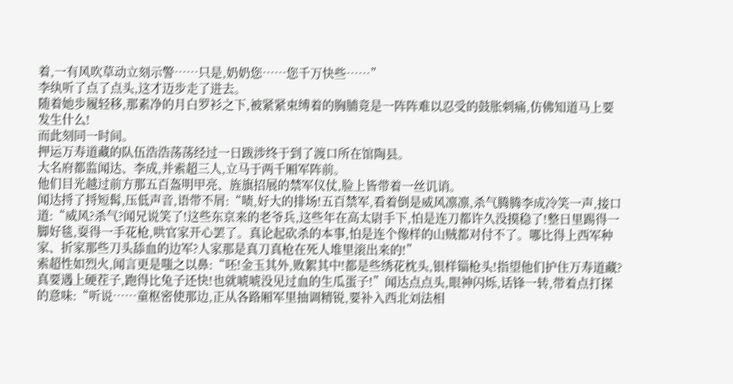着,一有风吹草动立刻示警……只是,奶奶您……您千万快些……”
李纨听了点了点头,这才迈步走了进去。
随着她步履轻移,那素净的月白罗衫之下,被紧紧束缚着的胸脯竟是一阵阵难以忍受的鼓胀刺痛,仿佛知道马上要发生什么!
而此刻同一时间。
押运万寿道藏的队伍浩浩荡荡经过一日跋涉终于到了渡口所在馆陶县。
大名府都监闻达、李成,并索超三人,立马于两千厢军阵前。
他们目光越过前方那五百盔明甲亮、旌旗招展的禁军仪仗,脸上皆带着一丝讥诮。
闻达捋了捋短髯,压低声音,语带不屑:“啧,好大的排场!五百禁军,看着倒是威风凛凛,杀气腾腾李成冷笑一声,接口道:“威风?杀气?闻兄说笑了!这些东京来的老爷兵,这些年在高太尉手下,怕是连刀都许久没摸稳了!整日里踢得一脚好毯,耍得一手花枪,哄官家开心罢了。真论起砍杀的本事,怕是连个像样的山贼都对付不了。哪比得上西军种家、折家那些刀头舔血的边军?人家那是真刀真枪在死人堆里滚出来的!”
索超性如烈火,闻言更是嗤之以鼻:“呸!金玉其外,败絮其中!都是些绣花枕头,银样锱枪头!指望他们护住万寿道藏?真要遇上硬茬子,跑得比兔子还快!也就唬唬没见过血的生瓜蛋子!”闻达点点头,眼神闪烁,话锋一转,带着点打探的意味:“听说……童枢密使那边,正从各路厢军里抽调精锐,要补入西北刘法相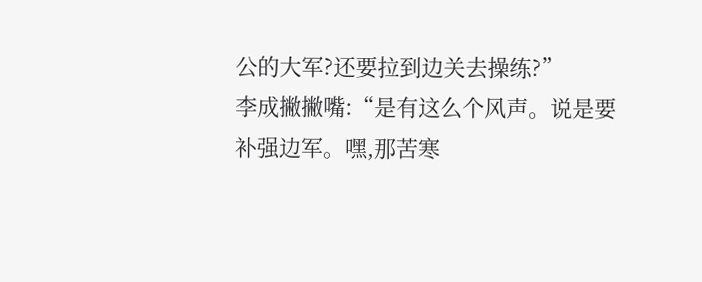公的大军?还要拉到边关去操练?”
李成撇撇嘴:“是有这么个风声。说是要补强边军。嘿,那苦寒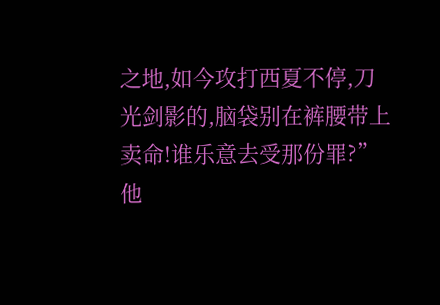之地,如今攻打西夏不停,刀光剑影的,脑袋别在裤腰带上卖命!谁乐意去受那份罪?”
他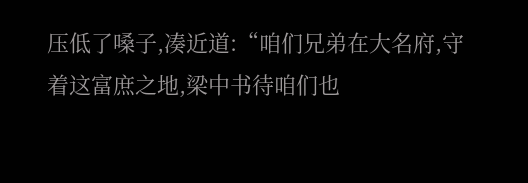压低了嗓子,凑近道:“咱们兄弟在大名府,守着这富庶之地,梁中书待咱们也